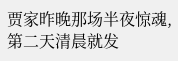贾家昨晚那场半夜惊魂,第二天清晨就发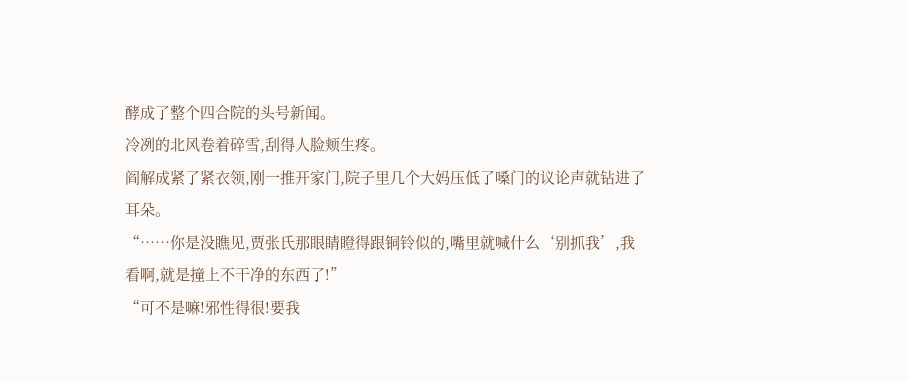酵成了整个四合院的头号新闻。
冷冽的北风卷着碎雪,刮得人脸颊生疼。
阎解成紧了紧衣领,刚一推开家门,院子里几个大妈压低了嗓门的议论声就钻进了耳朵。
“……你是没瞧见,贾张氏那眼睛瞪得跟铜铃似的,嘴里就喊什么‘别抓我’,我看啊,就是撞上不干净的东西了!”
“可不是嘛!邪性得很!要我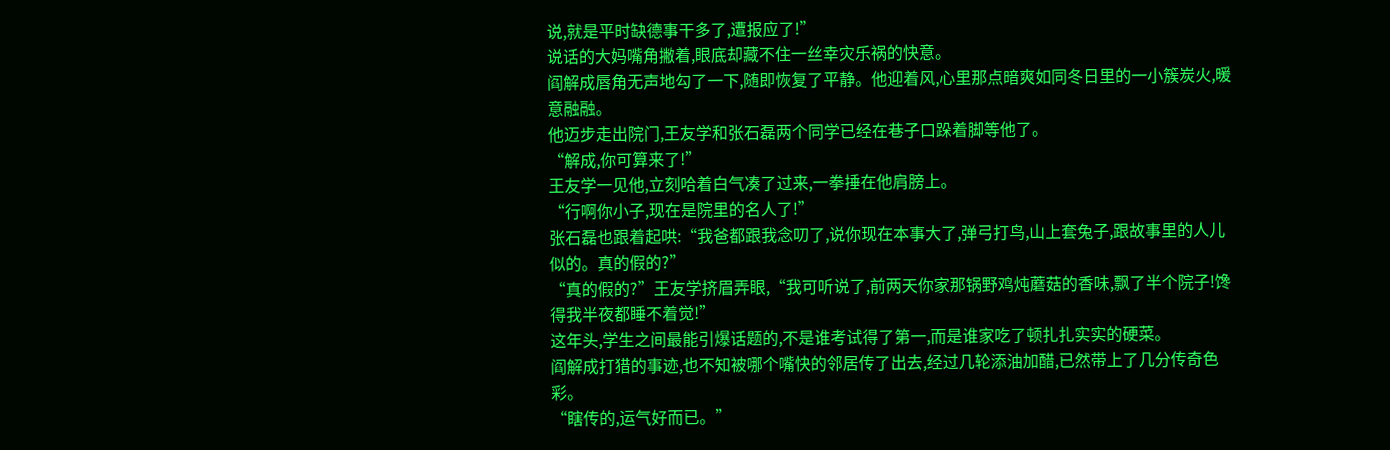说,就是平时缺德事干多了,遭报应了!”
说话的大妈嘴角撇着,眼底却藏不住一丝幸灾乐祸的快意。
阎解成唇角无声地勾了一下,随即恢复了平静。他迎着风,心里那点暗爽如同冬日里的一小簇炭火,暖意融融。
他迈步走出院门,王友学和张石磊两个同学已经在巷子口跺着脚等他了。
“解成,你可算来了!”
王友学一见他,立刻哈着白气凑了过来,一拳捶在他肩膀上。
“行啊你小子,现在是院里的名人了!”
张石磊也跟着起哄:“我爸都跟我念叨了,说你现在本事大了,弹弓打鸟,山上套兔子,跟故事里的人儿似的。真的假的?”
“真的假的?”王友学挤眉弄眼,“我可听说了,前两天你家那锅野鸡炖蘑菇的香味,飘了半个院子!馋得我半夜都睡不着觉!”
这年头,学生之间最能引爆话题的,不是谁考试得了第一,而是谁家吃了顿扎扎实实的硬菜。
阎解成打猎的事迹,也不知被哪个嘴快的邻居传了出去,经过几轮添油加醋,已然带上了几分传奇色彩。
“瞎传的,运气好而已。”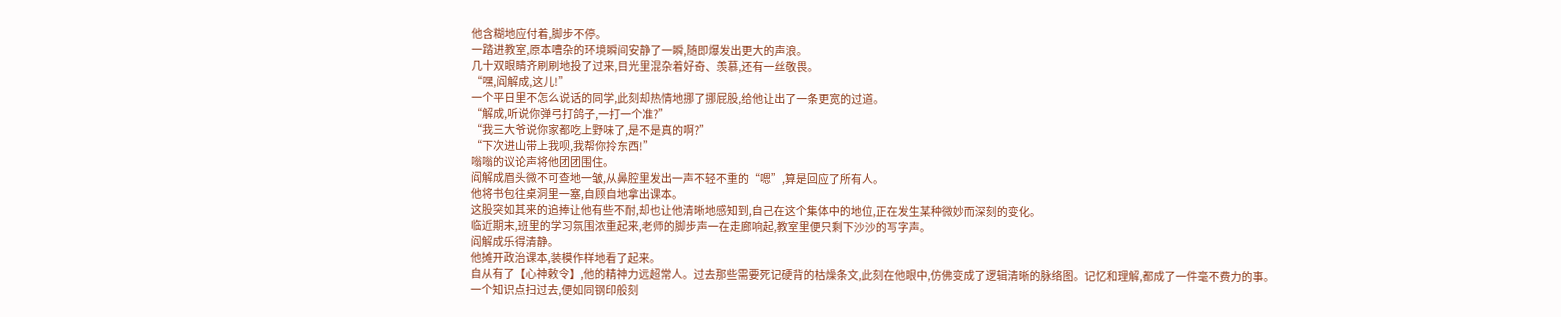他含糊地应付着,脚步不停。
一踏进教室,原本嘈杂的环境瞬间安静了一瞬,随即爆发出更大的声浪。
几十双眼睛齐刷刷地投了过来,目光里混杂着好奇、羡慕,还有一丝敬畏。
“嘿,阎解成,这儿!”
一个平日里不怎么说话的同学,此刻却热情地挪了挪屁股,给他让出了一条更宽的过道。
“解成,听说你弹弓打鸽子,一打一个准?”
“我三大爷说你家都吃上野味了,是不是真的啊?”
“下次进山带上我呗,我帮你拎东西!”
嗡嗡的议论声将他团团围住。
阎解成眉头微不可查地一皱,从鼻腔里发出一声不轻不重的“嗯”,算是回应了所有人。
他将书包往桌洞里一塞,自顾自地拿出课本。
这股突如其来的追捧让他有些不耐,却也让他清晰地感知到,自己在这个集体中的地位,正在发生某种微妙而深刻的变化。
临近期末,班里的学习氛围浓重起来,老师的脚步声一在走廊响起,教室里便只剩下沙沙的写字声。
阎解成乐得清静。
他摊开政治课本,装模作样地看了起来。
自从有了【心神敕令】,他的精神力远超常人。过去那些需要死记硬背的枯燥条文,此刻在他眼中,仿佛变成了逻辑清晰的脉络图。记忆和理解,都成了一件毫不费力的事。
一个知识点扫过去,便如同钢印般刻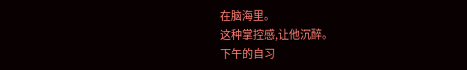在脑海里。
这种掌控感,让他沉醉。
下午的自习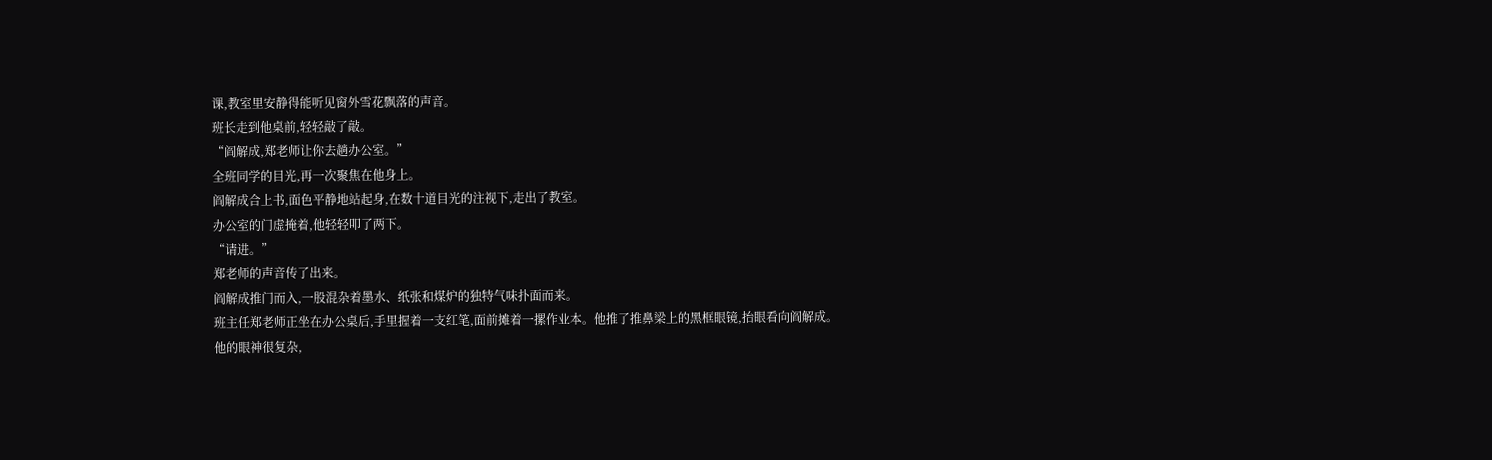课,教室里安静得能听见窗外雪花飘落的声音。
班长走到他桌前,轻轻敲了敲。
“阎解成,郑老师让你去趟办公室。”
全班同学的目光,再一次聚焦在他身上。
阎解成合上书,面色平静地站起身,在数十道目光的注视下,走出了教室。
办公室的门虚掩着,他轻轻叩了两下。
“请进。”
郑老师的声音传了出来。
阎解成推门而入,一股混杂着墨水、纸张和煤炉的独特气味扑面而来。
班主任郑老师正坐在办公桌后,手里握着一支红笔,面前摊着一摞作业本。他推了推鼻梁上的黑框眼镜,抬眼看向阎解成。
他的眼神很复杂,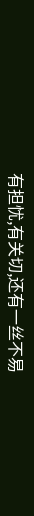有担忧,有关切,还有一丝不易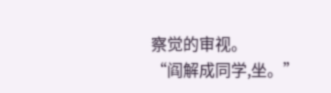察觉的审视。
“阎解成同学,坐。”